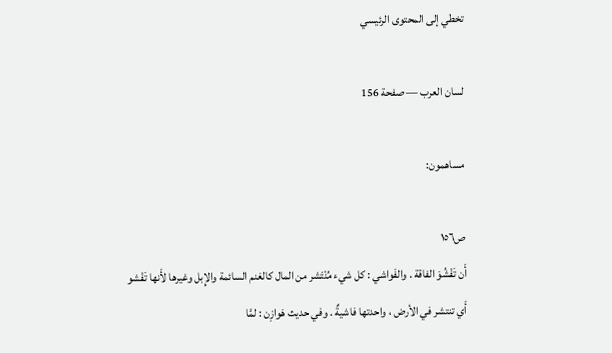تخطي إلى المحتوى الرئيسي

لسان العرب — صفحة 156

مساهمون:

ص١٥٦
أَن تَفْشُوَ الفاقة . والفَواشي : كل شيء مُنْتَشر من المال كالغنم السائمة والإِبل وغيرها لأَنها تَفْشو أَي تنتشر في الأرض ، واحدتها فاشيةٌ . وفي حديث هَوازِن : لمَّا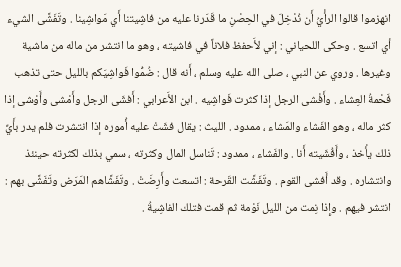انهزموا قالوا الرأْيُ أَن نُدْخِلَ في الحِصْنِ ما قَدَرنا عليه من فاشِيتنا أَي مَواشِينا . وتَفَشَّى الشيء أي اتسع . وحكى اللحياني : إني لأَحفظ فلاناً في فاشيته ، وهو ما انتشر من ماله من ماشية وغيرها . وروي عن النبي ، صلى الله عليه وسلم ، أَنه قال : ضُمُّوا فَواشِيَكم بالليل حتى تذهب فَحْمةُ العِشاء . وأَفْشى الرجل إذا كثرت فَواشِيه . ابن الأَعرابي : أَفشَى الرجل وأَمْشى وأَوْشى إذا كثر ماله ، وهو الفَشاء والمَشاء ، ممدود . الليث : يقال فشَتْ عليه أُموره إذا انتشرت فلم يدر بأَيِّ ذلك يأْخذ ، وأَفُشَيته أَنا . والفَشاء ، ممدود : تَناسل المال وكثرته ، سمي بذلك لكثرته حينئذ وانتشاره . وقد أَفشى القوم . وتَفَشَّت القَرحة : اتسعت وأَرِضَتْ . وتَفَشَّاهم المَرَض وتَفَشَّى بهم : انتشر فيهم . وإِذا نِمت من الليل نَوْمة ثم قمت فتلك الفاشِيةُ .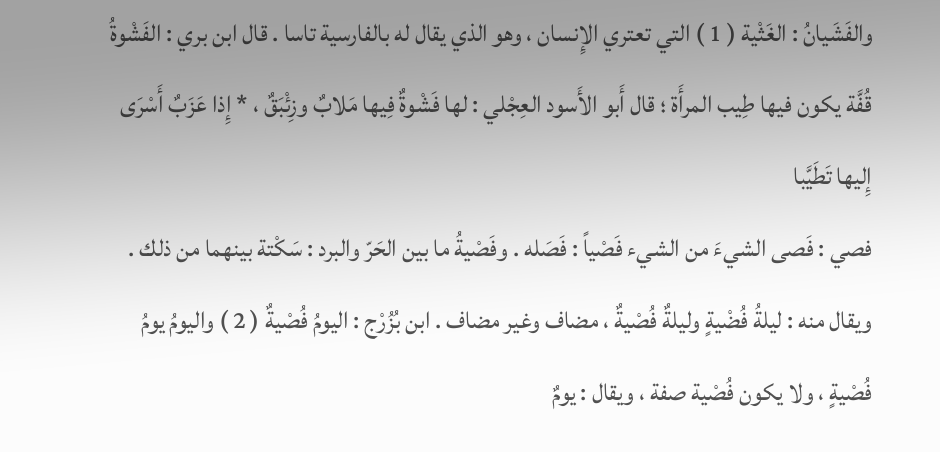والفَشَيانُ : الغَثْية ( 1 ) التي تعتري الإِنسان ، وهو الذي يقال له بالفارسية تاسا . قال ابن بري : الفَشْوةُ قُفَّة يكون فيها طِيب المرأَة ؛ قال أَبو الأَسود العِجْلي : لها فَشْوةٌ فِيها مَلابٌ وزِئْبَقٌ ، * إِذا عَزَبٌ أَسْرَى إِليها تَطَيَّبا
فصي : فَصى الشيءَ من الشيء فَصْياً : فَصَله . وفَصْيةُ ما بين الحَرّ والبرد : سَكْتة بينهما من ذلك . ويقال منه : ليلةُ فُضْيةٍ وليلةٌ فُصْيةٌ ، مضاف وغير مضاف . ابن بُزُرْج : اليومُ فُصْيةٌ ( 2 ) واليومُ يومُ فُصْيةٍ ، ولا يكون فُصْية صفة ، ويقال : يومٌ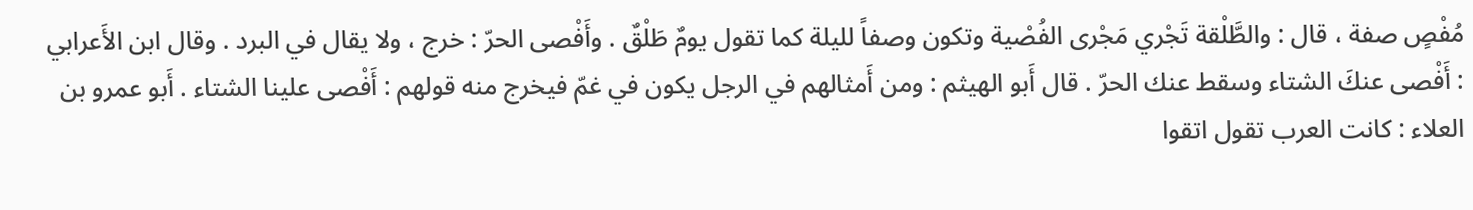مُفْصٍ صفة ، قال : والطَّلْقة تَجْري مَجْرى الفُصْية وتكون وصفاً لليلة كما تقول يومٌ طَلْقٌ . وأَفْصى الحرّ : خرج ، ولا يقال في البرد . وقال ابن الأَعرابي : أَفْصى عنكَ الشتاء وسقط عنك الحرّ . قال أَبو الهيثم : ومن أَمثالهم في الرجل يكون في غمّ فيخرج منه قولهم : أَفْصى علينا الشتاء . أَبو عمرو بن العلاء : كانت العرب تقول اتقوا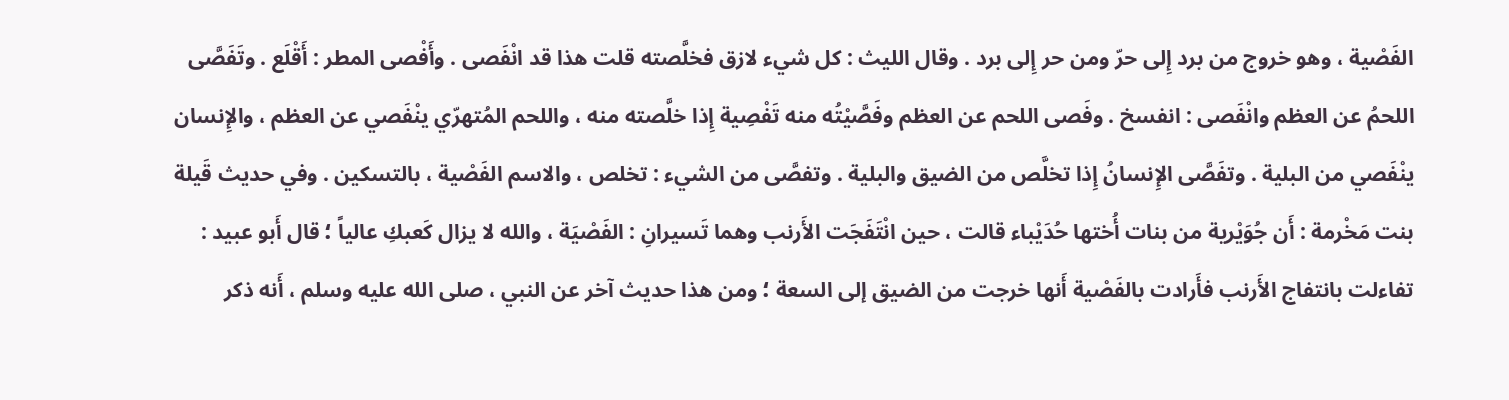الفَصْية ، وهو خروج من برد إِلى حرّ ومن حر إِلى برد . وقال الليث : كل شيء لازق فخلَّصته قلت هذا قد انْفَصى . وأَفْصى المطر : أَقْلَع . وتَفَصَّى اللحمُ عن العظم وانْفَصى : انفسخ . وفَصى اللحم عن العظم وفَصَّيْتُه منه تَفْصِية إِذا خلَّصته منه ، واللحم المُتهرّي ينْفَصي عن العظم ، والإِنسان ينْفَصي من البلية . وتفَصَّى الإِنسانُ إِذا تخلَّص من الضيق والبلية . وتفصَّى من الشيء : تخلص ، والاسم الفَصْية ، بالتسكين . وفي حديث قَيلة بنت مَخْرمة : أَن جُوَيْرية من بنات أُختها حُدَيْباء قالت ، حين انْتَفَجَت الأَرنب وهما تَسيرانِ : الفَصْيَة ، والله لا يزال كَعبكِ عالياً ؛ قال أَبو عبيد : تفاءلت بانتفاج الأَرنب فأَرادت بالفَصْية أَنها خرجت من الضيق إلى السعة ؛ ومن هذا حديث آخر عن النبي ، صلى الله عليه وسلم ، أَنه ذكر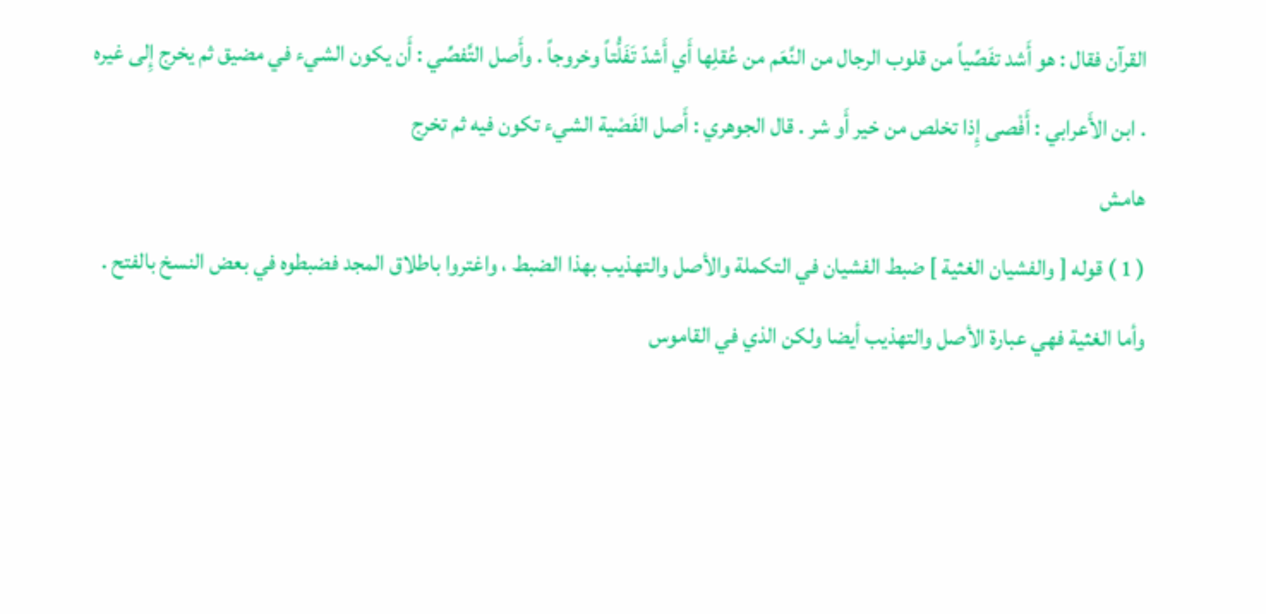القرآن فقال : هو أَشد تفَصِّياً من قلوب الرجال من النَّعَم من عُقلِها أَي أَشدّ تَفَلُّتاً وخروجاً . وأَصل التَّفصِّي : أَن يكون الشيء في مضيق ثم يخرج إِلى غيره . ابن الأَعرابي : أَفْصى إِذا تخلص من خير أَو شر . قال الجوهري : أَصل الفَصْية الشيء تكون فيه ثم تخرج
هامش
( 1 ) قوله [ والفشيان الغثية ] ضبط الفشيان في التكملة والأصل والتهذيب بهذا الضبط ، واغتروا باطلاق المجد فضبطوه في بعض النسخ بالفتح . وأما الغثية فهي عبارة الأصل والتهذيب أيضا ولكن الذي في القاموس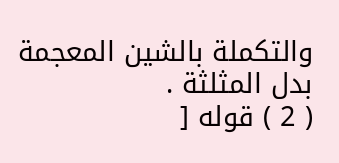والتكملة بالشين المعجمة بدل المثلثة .
( 2 ) قوله [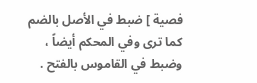فصية ] ضبط في الأصل بالضم كما ترى وفي المحكم أيضاً ، وضبط في القاموس بالفتح .